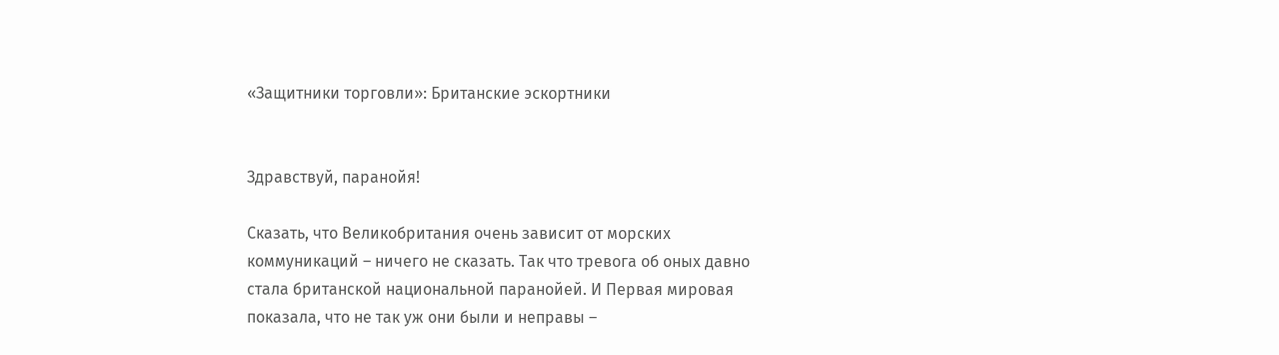«Защитники торговли»: Британские эскортники


Здравствуй, паранойя!

Сказать, что Великобритания очень зависит от морских коммуникаций – ничего не сказать. Так что тревога об оных давно стала британской национальной паранойей. И Первая мировая показала, что не так уж они были и неправы –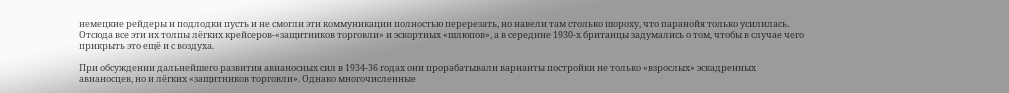немецкие рейдеры и подлодки пусть и не смогли эти коммуникации полностью перерезать, но навели там столько шороху, что паранойя только усилилась. Отсюда все эти их толпы лёгких крейсеров-«защитников торговли» и эскортных «шлюпов», а в середине 1930-х британцы задумались о том, чтобы в случае чего прикрыть это ещё и с воздуха.

При обсуждении дальнейшего развития авианосных сил в 1934-36 годах они прорабатывали варианты постройки не только «взрослых» эскадренных авианосцев, но и лёгких «защитников торговли». Однако многочисленные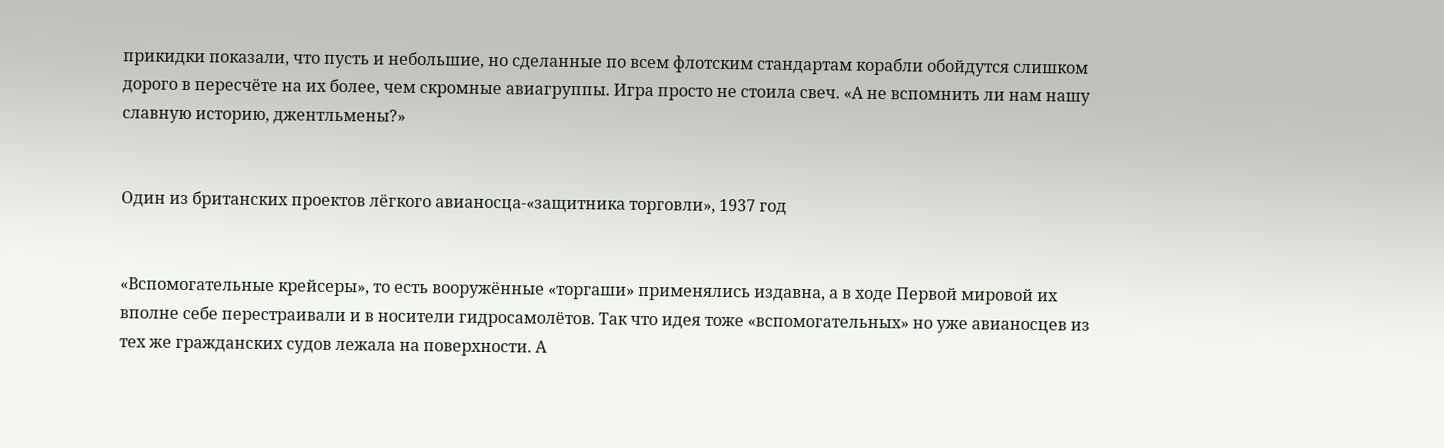прикидки показали, что пусть и небольшие, но сделанные по всем флотским стандартам корабли обойдутся слишком дорого в пересчёте на их более, чем скромные авиагруппы. Игра просто не стоила свеч. «А не вспомнить ли нам нашу славную историю, джентльмены?»


Один из британских проектов лёгкого авианосца-«защитника торговли», 1937 год


«Вспомогательные крейсеры», то есть вооружённые «торгаши» применялись издавна, а в ходе Первой мировой их вполне себе перестраивали и в носители гидросамолётов. Так что идея тоже «вспомогательных» но уже авианосцев из тех же гражданских судов лежала на поверхности. А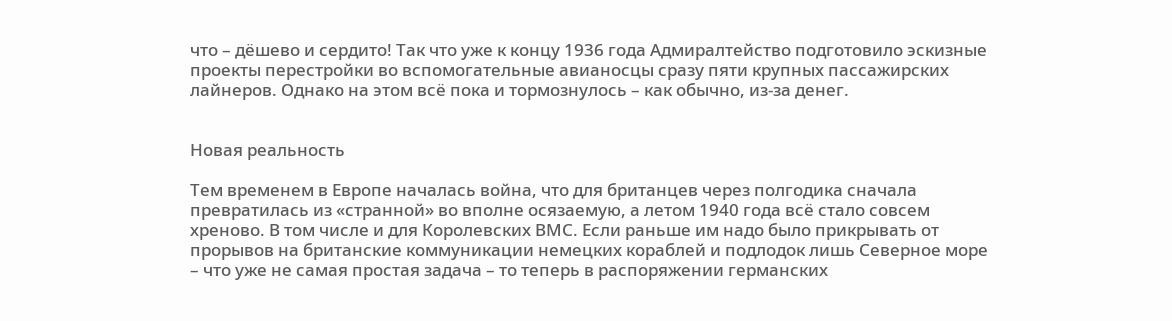что – дёшево и сердито! Так что уже к концу 1936 года Адмиралтейство подготовило эскизные проекты перестройки во вспомогательные авианосцы сразу пяти крупных пассажирских лайнеров. Однако на этом всё пока и тормознулось – как обычно, из-за денег.


Новая реальность

Тем временем в Европе началась война, что для британцев через полгодика сначала превратилась из «странной» во вполне осязаемую, а летом 1940 года всё стало совсем хреново. В том числе и для Королевских ВМС. Если раньше им надо было прикрывать от прорывов на британские коммуникации немецких кораблей и подлодок лишь Северное море – что уже не самая простая задача – то теперь в распоряжении германских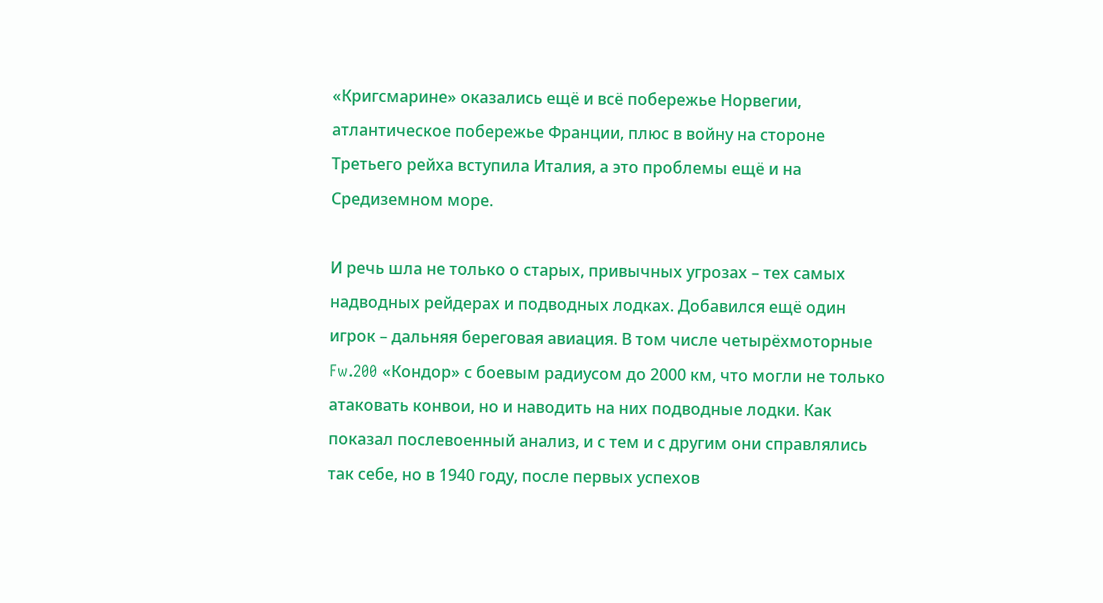«Кригсмарине» оказались ещё и всё побережье Норвегии, атлантическое побережье Франции, плюс в войну на стороне Третьего рейха вступила Италия, а это проблемы ещё и на Средиземном море.

И речь шла не только о старых, привычных угрозах – тех самых надводных рейдерах и подводных лодках. Добавился ещё один игрок – дальняя береговая авиация. В том числе четырёхмоторные Fw.200 «Кондор» с боевым радиусом до 2000 км, что могли не только атаковать конвои, но и наводить на них подводные лодки. Как показал послевоенный анализ, и с тем и с другим они справлялись так себе, но в 1940 году, после первых успехов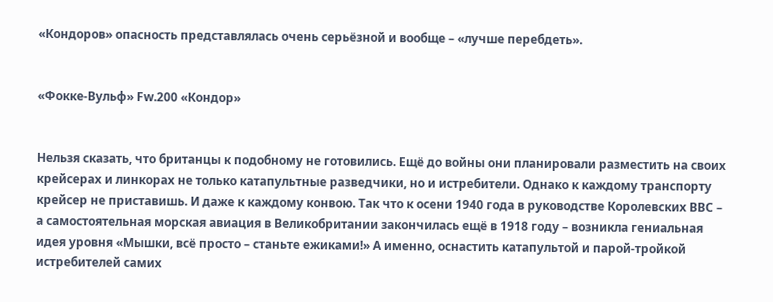«Кондоров» опасность представлялась очень серьёзной и вообще – «лучше перебдеть».


«Фокке-Вульф» Fw.200 «Кондор»


Нельзя сказать, что британцы к подобному не готовились. Ещё до войны они планировали разместить на своих крейсерах и линкорах не только катапультные разведчики, но и истребители. Однако к каждому транспорту крейсер не приставишь. И даже к каждому конвою. Так что к осени 1940 года в руководстве Королевских ВВС – а самостоятельная морская авиация в Великобритании закончилась ещё в 1918 году – возникла гениальная идея уровня «Мышки, всё просто – станьте ежиками!» А именно, оснастить катапультой и парой-тройкой истребителей самих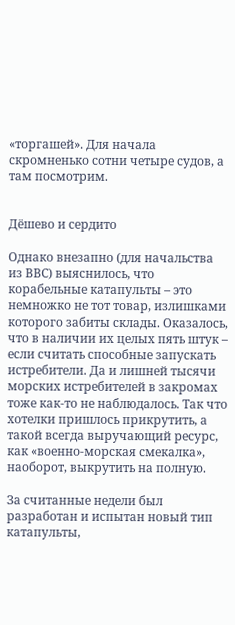«торгашей». Для начала скромненько сотни четыре судов, а там посмотрим.


Дёшево и сердито

Однако внезапно (для начальства из ВВС) выяснилось, что корабельные катапульты – это немножко не тот товар, излишками которого забиты склады. Оказалось, что в наличии их целых пять штук – если считать способные запускать истребители. Да и лишней тысячи морских истребителей в закромах тоже как-то не наблюдалось. Так что хотелки пришлось прикрутить, а такой всегда выручающий ресурс, как «военно-морская смекалка», наоборот, выкрутить на полную.

За считанные недели был разработан и испытан новый тип катапульты,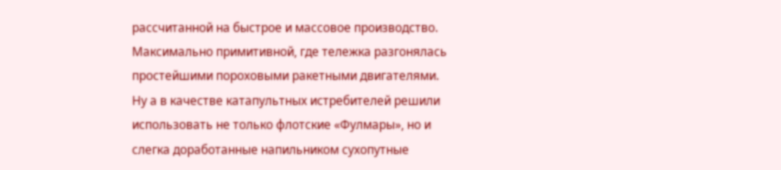рассчитанной на быстрое и массовое производство. Максимально примитивной, где тележка разгонялась простейшими пороховыми ракетными двигателями. Ну а в качестве катапультных истребителей решили использовать не только флотские «Фулмары», но и слегка доработанные напильником сухопутные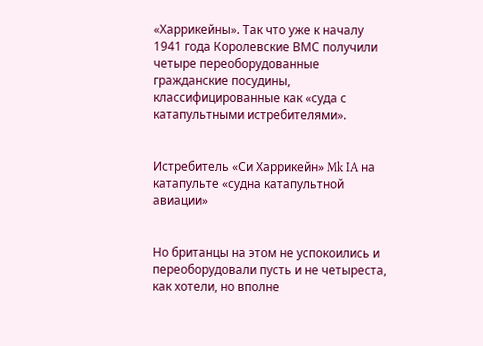«Харрикейны». Так что уже к началу 1941 года Королевские ВМС получили четыре переоборудованные гражданские посудины, классифицированные как «суда с катапультными истребителями».


Истребитель «Си Харрикейн» Mk IA на катапульте «судна катапультной авиации»


Но британцы на этом не успокоились и переоборудовали пусть и не четыреста, как хотели, но вполне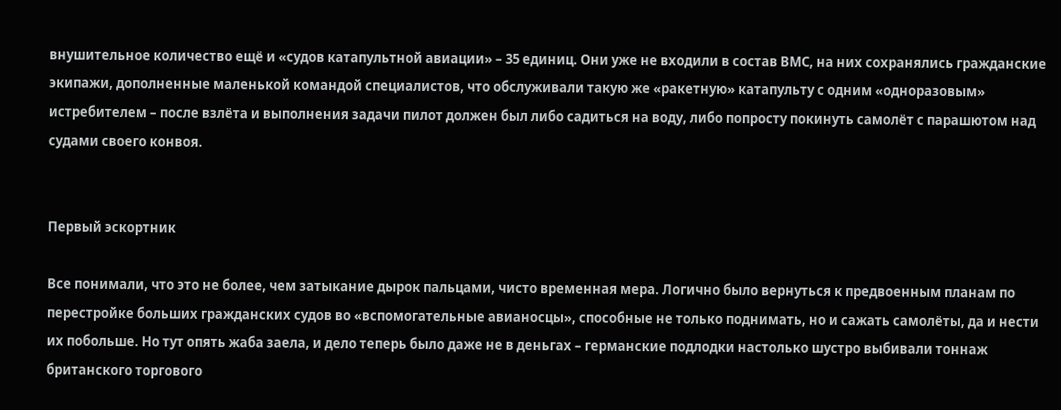внушительное количество ещё и «судов катапультной авиации» – 35 единиц. Они уже не входили в состав ВМС, на них сохранялись гражданские экипажи, дополненные маленькой командой специалистов, что обслуживали такую же «ракетную» катапульту с одним «одноразовым» истребителем – после взлёта и выполнения задачи пилот должен был либо садиться на воду, либо попросту покинуть самолёт с парашютом над судами своего конвоя.


Первый эскортник

Все понимали, что это не более, чем затыкание дырок пальцами, чисто временная мера. Логично было вернуться к предвоенным планам по перестройке больших гражданских судов во «вспомогательные авианосцы», способные не только поднимать, но и сажать самолёты, да и нести их побольше. Но тут опять жаба заела, и дело теперь было даже не в деньгах – германские подлодки настолько шустро выбивали тоннаж британского торгового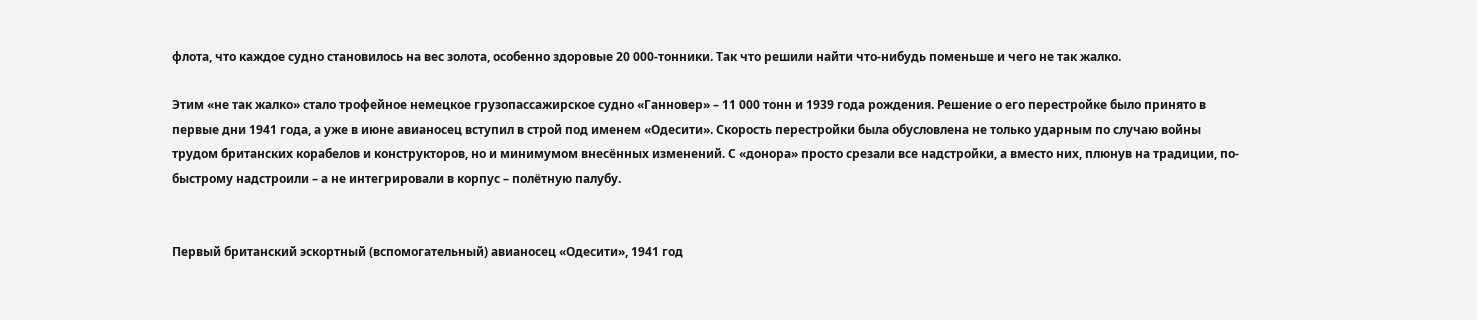флота, что каждое судно становилось на вес золота, особенно здоровые 20 000-тонники. Так что решили найти что-нибудь поменьше и чего не так жалко.

Этим «не так жалко» стало трофейное немецкое грузопассажирское судно «Ганновер» – 11 000 тонн и 1939 года рождения. Решение о его перестройке было принято в первые дни 1941 года, а уже в июне авианосец вступил в строй под именем «Одесити». Скорость перестройки была обусловлена не только ударным по случаю войны трудом британских корабелов и конструкторов, но и минимумом внесённых изменений. С «донора» просто срезали все надстройки, а вместо них, плюнув на традиции, по-быстрому надстроили – а не интегрировали в корпус – полётную палубу.


Первый британский эскортный (вспомогательный) авианосец «Одесити», 1941 год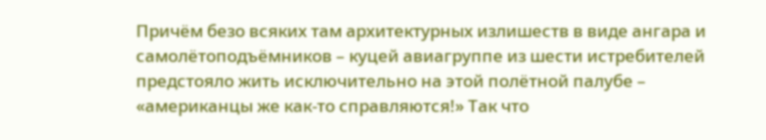Причём безо всяких там архитектурных излишеств в виде ангара и самолётоподъёмников – куцей авиагруппе из шести истребителей предстояло жить исключительно на этой полётной палубе – «американцы же как-то справляются!» Так что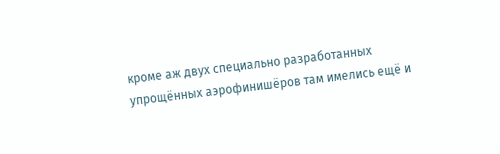кроме аж двух специально разработанных упрощённых аэрофинишёров там имелись ещё и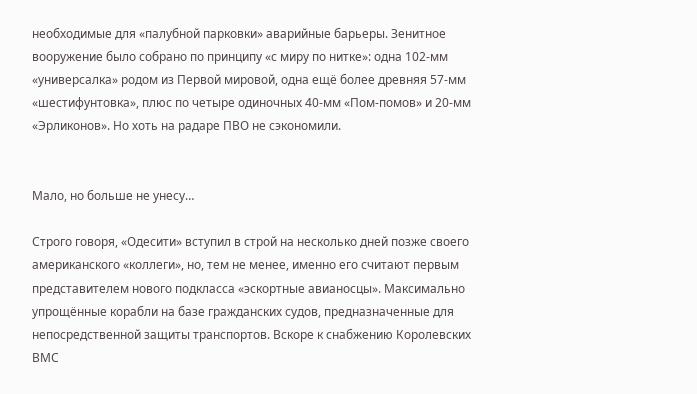необходимые для «палубной парковки» аварийные барьеры. Зенитное вооружение было собрано по принципу «с миру по нитке»: одна 102-мм «универсалка» родом из Первой мировой, одна ещё более древняя 57-мм «шестифунтовка», плюс по четыре одиночных 40-мм «Пом-помов» и 20-мм «Эрликонов». Но хоть на радаре ПВО не сэкономили.


Мало, но больше не унесу…

Строго говоря, «Одесити» вступил в строй на несколько дней позже своего американского «коллеги», но, тем не менее, именно его считают первым представителем нового подкласса «эскортные авианосцы». Максимально упрощённые корабли на базе гражданских судов, предназначенные для непосредственной защиты транспортов. Вскоре к снабжению Королевских ВМС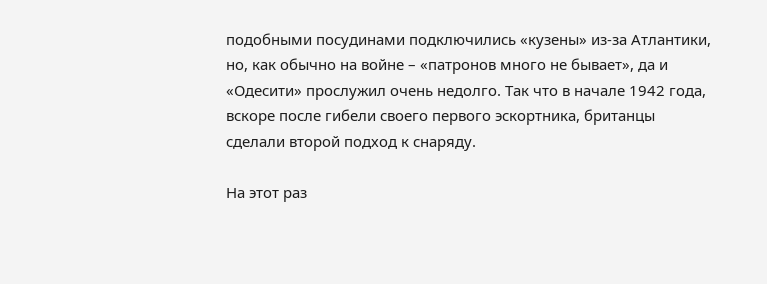подобными посудинами подключились «кузены» из-за Атлантики, но, как обычно на войне – «патронов много не бывает», да и «Одесити» прослужил очень недолго. Так что в начале 1942 года, вскоре после гибели своего первого эскортника, британцы сделали второй подход к снаряду.

На этот раз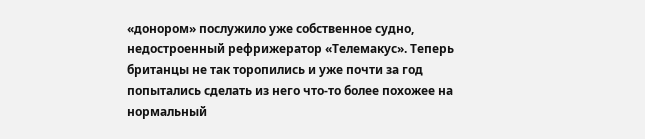«донором» послужило уже собственное судно, недостроенный рефрижератор «Телемакус». Теперь британцы не так торопились и уже почти за год попытались сделать из него что-то более похожее на нормальный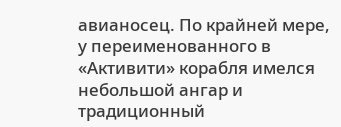авианосец. По крайней мере, у переименованного в «Активити» корабля имелся небольшой ангар и традиционный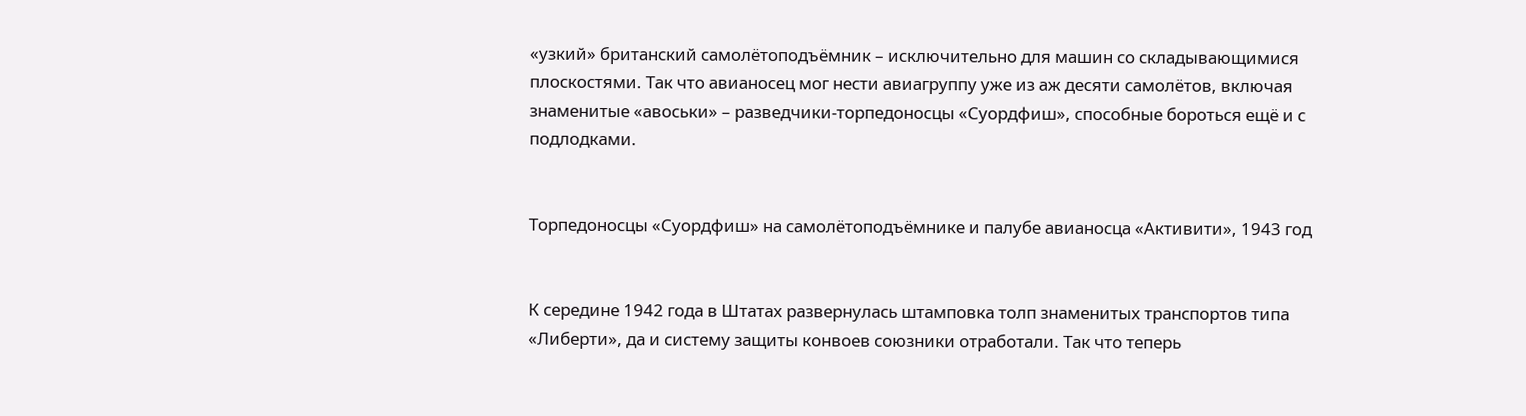«узкий» британский самолётоподъёмник – исключительно для машин со складывающимися плоскостями. Так что авианосец мог нести авиагруппу уже из аж десяти самолётов, включая знаменитые «авоськи» – разведчики-торпедоносцы «Суордфиш», способные бороться ещё и с подлодками.


Торпедоносцы «Суордфиш» на самолётоподъёмнике и палубе авианосца «Активити», 1943 год


К середине 1942 года в Штатах развернулась штамповка толп знаменитых транспортов типа «Либерти», да и систему защиты конвоев союзники отработали. Так что теперь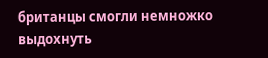британцы смогли немножко выдохнуть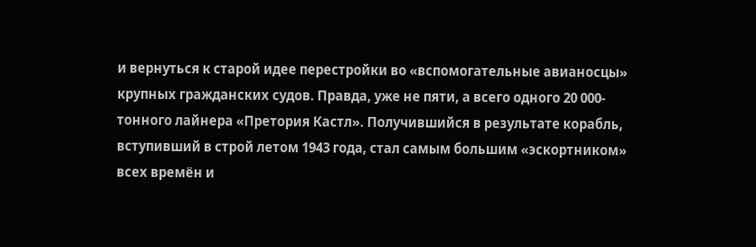и вернуться к старой идее перестройки во «вспомогательные авианосцы» крупных гражданских судов. Правда, уже не пяти, а всего одного 20 000-тонного лайнера «Претория Кастл». Получившийся в результате корабль, вступивший в строй летом 1943 года, стал самым большим «эскортником» всех времён и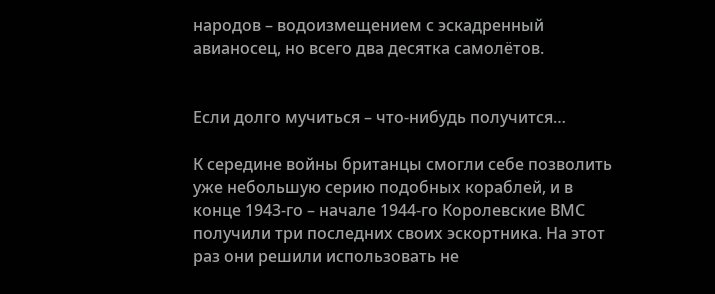народов – водоизмещением с эскадренный авианосец, но всего два десятка самолётов.


Если долго мучиться – что-нибудь получится…

К середине войны британцы смогли себе позволить уже небольшую серию подобных кораблей, и в конце 1943-го – начале 1944-го Королевские ВМС получили три последних своих эскортника. На этот раз они решили использовать не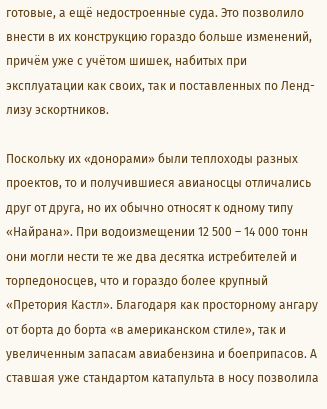готовые, а ещё недостроенные суда. Это позволило внести в их конструкцию гораздо больше изменений, причём уже с учётом шишек, набитых при эксплуатации как своих, так и поставленных по Ленд-лизу эскортников.

Поскольку их «донорами» были теплоходы разных проектов, то и получившиеся авианосцы отличались друг от друга, но их обычно относят к одному типу «Найрана». При водоизмещении 12 500 – 14 000 тонн они могли нести те же два десятка истребителей и торпедоносцев, что и гораздо более крупный «Претория Кастл». Благодаря как просторному ангару от борта до борта «в американском стиле», так и увеличенным запасам авиабензина и боеприпасов. А ставшая уже стандартом катапульта в носу позволила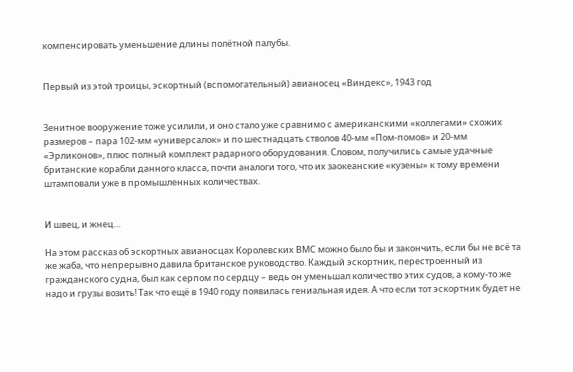компенсировать уменьшение длины полётной палубы.


Первый из этой троицы, эскортный (вспомогательный) авианосец «Виндекс», 1943 год


Зенитное вооружение тоже усилили, и оно стало уже сравнимо с американскими «коллегами» схожих размеров – пара 102-мм «универсалок» и по шестнадцать стволов 40-мм «Пом-помов» и 20-мм «Эрликонов», плюс полный комплект радарного оборудования. Словом, получились самые удачные британские корабли данного класса, почти аналоги того, что их заокеанские «кузены» к тому времени штамповали уже в промышленных количествах.


И швец, и жнец…

На этом рассказ об эскортных авианосцах Королевских ВМС можно было бы и закончить, если бы не всё та же жаба, что непрерывно давила британское руководство. Каждый эскортник, перестроенный из гражданского судна, был как серпом по сердцу – ведь он уменьшал количество этих судов, а кому-то же надо и грузы возить! Так что ещё в 1940 году появилась гениальная идея. А что если тот эскортник будет не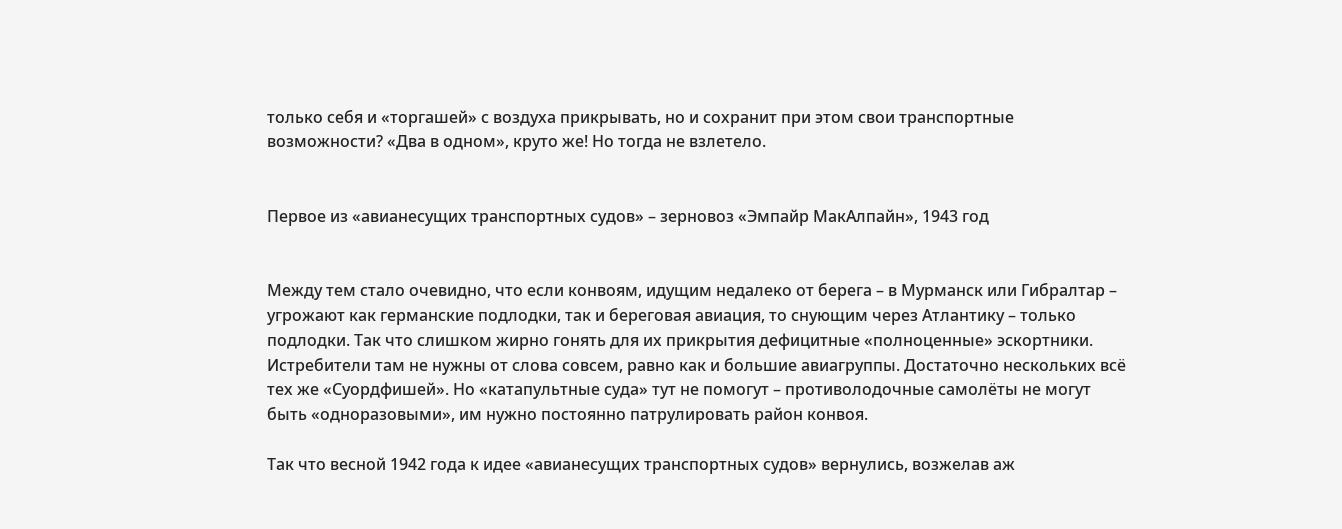только себя и «торгашей» с воздуха прикрывать, но и сохранит при этом свои транспортные возможности? «Два в одном», круто же! Но тогда не взлетело.


Первое из «авианесущих транспортных судов» – зерновоз «Эмпайр МакАлпайн», 1943 год


Между тем стало очевидно, что если конвоям, идущим недалеко от берега – в Мурманск или Гибралтар – угрожают как германские подлодки, так и береговая авиация, то снующим через Атлантику – только подлодки. Так что слишком жирно гонять для их прикрытия дефицитные «полноценные» эскортники. Истребители там не нужны от слова совсем, равно как и большие авиагруппы. Достаточно нескольких всё тех же «Суордфишей». Но «катапультные суда» тут не помогут – противолодочные самолёты не могут быть «одноразовыми», им нужно постоянно патрулировать район конвоя.

Так что весной 1942 года к идее «авианесущих транспортных судов» вернулись, возжелав аж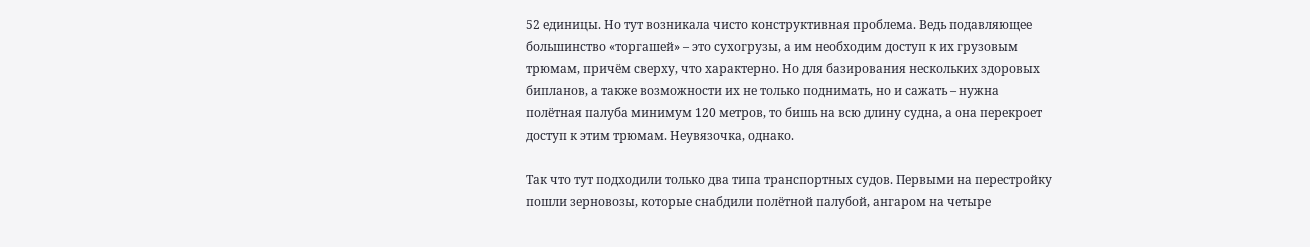52 единицы. Но тут возникала чисто конструктивная проблема. Ведь подавляющее большинство «торгашей» – это сухогрузы, а им необходим доступ к их грузовым трюмам, причём сверху, что характерно. Но для базирования нескольких здоровых бипланов, а также возможности их не только поднимать, но и сажать – нужна полётная палуба минимум 120 метров, то бишь на всю длину судна, а она перекроет доступ к этим трюмам. Неувязочка, однако.

Так что тут подходили только два типа транспортных судов. Первыми на перестройку пошли зерновозы, которые снабдили полётной палубой, ангаром на четыре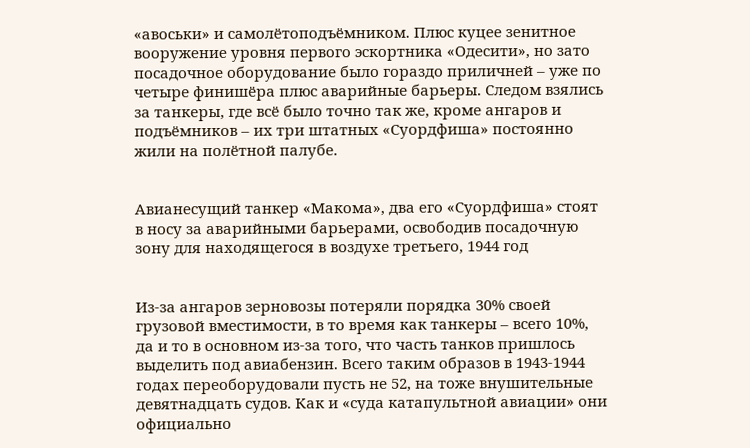«авоськи» и самолётоподъёмником. Плюс куцее зенитное вооружение уровня первого эскортника «Одесити», но зато посадочное оборудование было гораздо приличней – уже по четыре финишёра плюс аварийные барьеры. Следом взялись за танкеры, где всё было точно так же, кроме ангаров и подъёмников – их три штатных «Суордфиша» постоянно жили на полётной палубе.


Авианесущий танкер «Макома», два его «Суордфиша» стоят в носу за аварийными барьерами, освободив посадочную зону для находящегося в воздухе третьего, 1944 год


Из-за ангаров зерновозы потеряли порядка 30% своей грузовой вместимости, в то время как танкеры – всего 10%, да и то в основном из-за того, что часть танков пришлось выделить под авиабензин. Всего таким образов в 1943-1944 годах переоборудовали пусть не 52, на тоже внушительные девятнадцать судов. Как и «суда катапультной авиации» они официально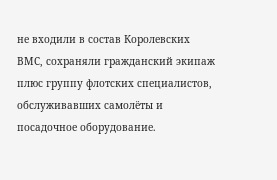не входили в состав Королевских ВМС, сохраняли гражданский экипаж плюс группу флотских специалистов, обслуживавших самолёты и посадочное оборудование.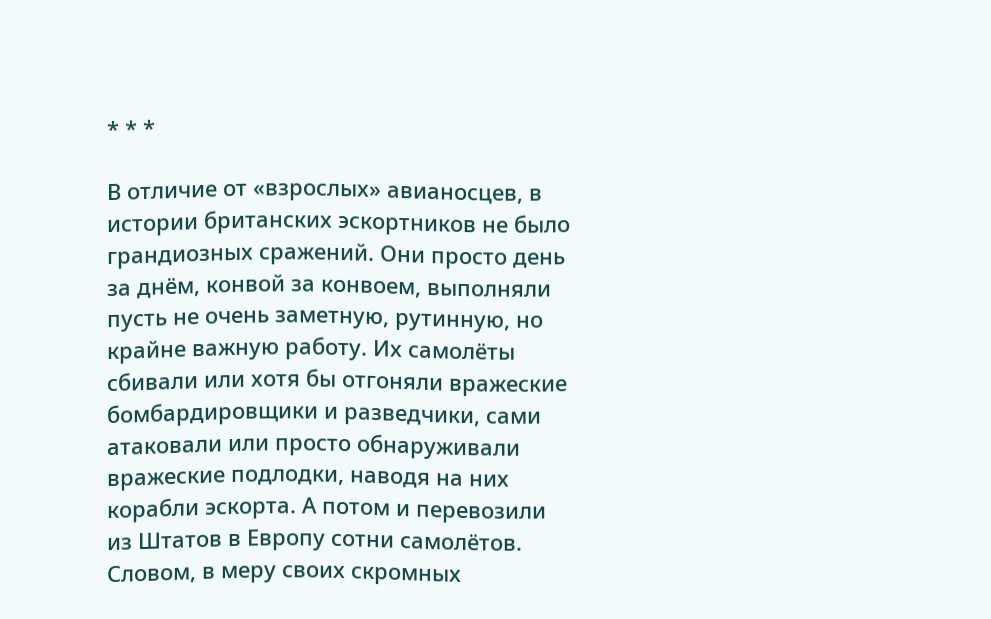* * *

В отличие от «взрослых» авианосцев, в истории британских эскортников не было грандиозных сражений. Они просто день за днём, конвой за конвоем, выполняли пусть не очень заметную, рутинную, но крайне важную работу. Их самолёты сбивали или хотя бы отгоняли вражеские бомбардировщики и разведчики, сами атаковали или просто обнаруживали вражеские подлодки, наводя на них корабли эскорта. А потом и перевозили из Штатов в Европу сотни самолётов. Словом, в меру своих скромных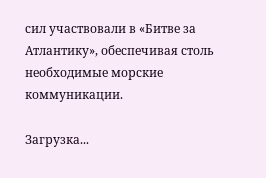сил участвовали в «Битве за Атлантику», обеспечивая столь необходимые морские коммуникации.

Загрузка...